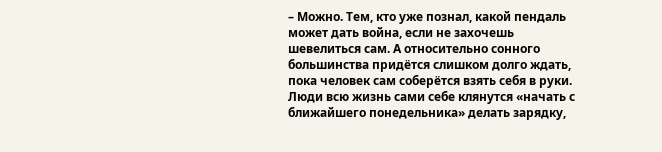– Можно. Тем, кто уже познал, какой пендаль может дать война, если не захочешь шевелиться сам. А относительно сонного большинства придётся слишком долго ждать, пока человек сам соберётся взять себя в руки. Люди всю жизнь сами себе клянутся «начать с ближайшего понедельника» делать зарядку,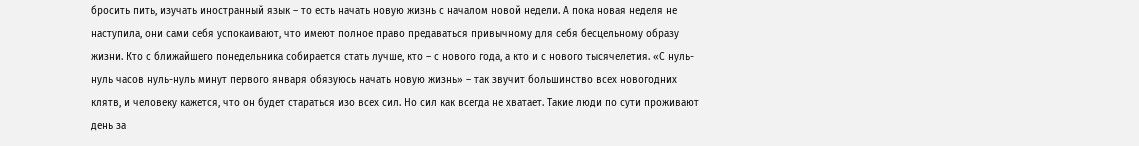бросить пить, изучать иностранный язык – то есть начать новую жизнь с началом новой недели. А пока новая неделя не наступила, они сами себя успокаивают, что имеют полное право предаваться привычному для себя бесцельному образу жизни. Кто с ближайшего понедельника собирается стать лучше, кто – с нового года, а кто и с нового тысячелетия. «С нуль-нуль часов нуль-нуль минут первого января обязуюсь начать новую жизнь» – так звучит большинство всех новогодних клятв, и человеку кажется, что он будет стараться изо всех сил. Но сил как всегда не хватает. Такие люди по сути проживают день за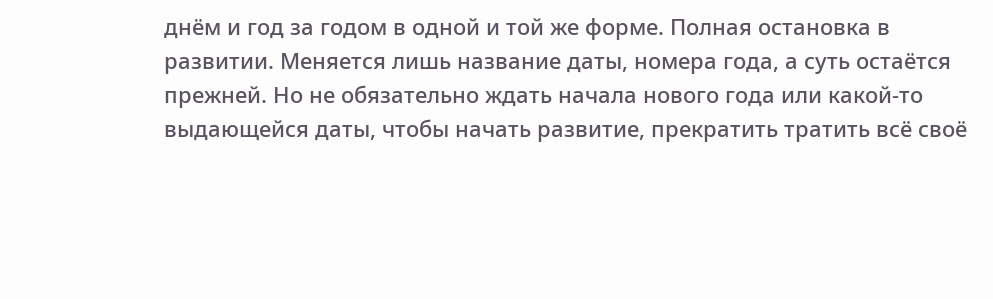днём и год за годом в одной и той же форме. Полная остановка в развитии. Меняется лишь название даты, номера года, а суть остаётся прежней. Но не обязательно ждать начала нового года или какой-то выдающейся даты, чтобы начать развитие, прекратить тратить всё своё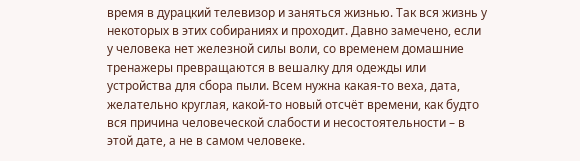время в дурацкий телевизор и заняться жизнью. Так вся жизнь у некоторых в этих собираниях и проходит. Давно замечено, если у человека нет железной силы воли, со временем домашние тренажеры превращаются в вешалку для одежды или устройства для сбора пыли. Всем нужна какая-то веха, дата, желательно круглая, какой-то новый отсчёт времени, как будто вся причина человеческой слабости и несостоятельности – в этой дате, а не в самом человеке.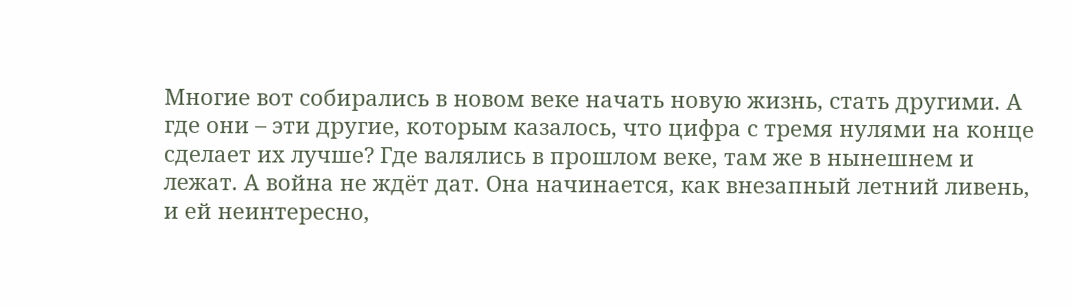Многие вот собирались в новом веке начать новую жизнь, стать другими. А где они – эти другие, которым казалось, что цифра с тремя нулями на конце сделает их лучше? Где валялись в прошлом веке, там же в нынешнем и лежат. А война не ждёт дат. Она начинается, как внезапный летний ливень, и ей неинтересно,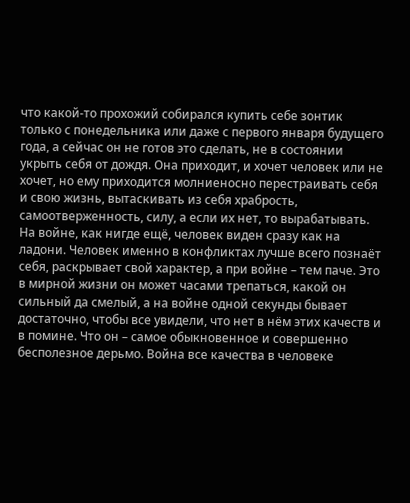что какой-то прохожий собирался купить себе зонтик только с понедельника или даже с первого января будущего года, а сейчас он не готов это сделать, не в состоянии укрыть себя от дождя. Она приходит, и хочет человек или не хочет, но ему приходится молниеносно перестраивать себя и свою жизнь, вытаскивать из себя храбрость, самоотверженность, силу, а если их нет, то вырабатывать. На войне, как нигде ещё, человек виден сразу как на ладони. Человек именно в конфликтах лучше всего познаёт себя, раскрывает свой характер, а при войне – тем паче. Это в мирной жизни он может часами трепаться, какой он сильный да смелый, а на войне одной секунды бывает достаточно, чтобы все увидели, что нет в нём этих качеств и в помине. Что он – самое обыкновенное и совершенно бесполезное дерьмо. Война все качества в человеке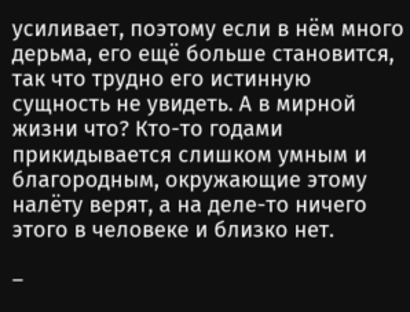усиливает, поэтому если в нём много дерьма, его ещё больше становится, так что трудно его истинную сущность не увидеть. А в мирной жизни что? Кто-то годами прикидывается слишком умным и благородным, окружающие этому налёту верят, а на деле-то ничего этого в человеке и близко нет.

–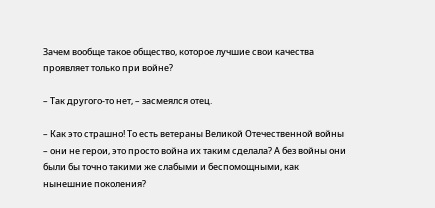Зачем вообще такое общество, которое лучшие свои качества проявляет только при войне?

– Так другого-то нет, – засмеялся отец.

– Как это страшно! То есть ветераны Великой Отечественной войны – они не герои, это просто война их таким сделала? А без войны они были бы точно такими же слабыми и беспомощными, как нынешние поколения?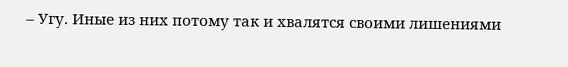– Угу. Иные из них потому так и хвалятся своими лишениями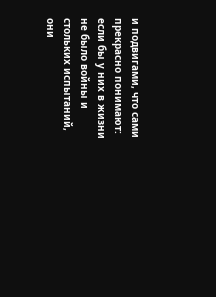и подвигами, что сами прекрасно понимают: если бы у них в жизни не было войны и стольких испытаний, они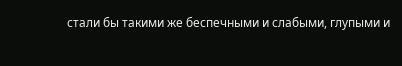стали бы такими же беспечными и слабыми, глупыми и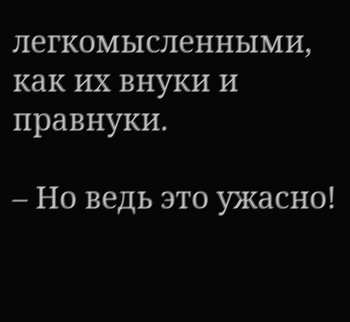легкомысленными, как их внуки и правнуки.

– Но ведь это ужасно!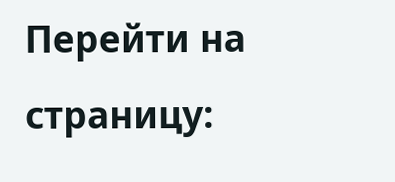Перейти на страницу: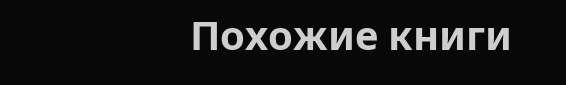Похожие книги